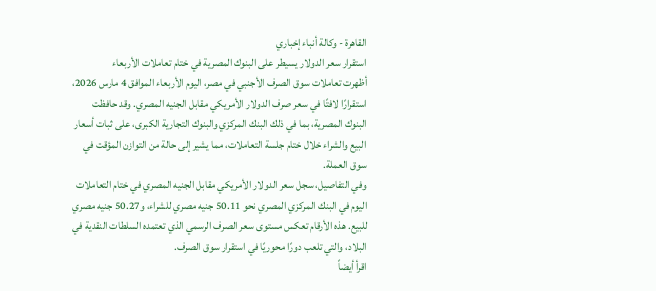القاهرة - وكالة أنباء إخباري
استقرار سعر الدولار يسيطر على البنوك المصرية في ختام تعاملات الأربعاء
أظهرت تعاملات سوق الصرف الأجنبي في مصر، اليوم الأربعاء الموافق 4 مارس 2026، استقرارًا لافتًا في سعر صرف الدولار الأمريكي مقابل الجنيه المصري. وقد حافظت البنوك المصرية، بما في ذلك البنك المركزي والبنوك التجارية الكبرى، على ثبات أسعار البيع والشراء خلال ختام جلسة التعاملات، مما يشير إلى حالة من التوازن المؤقت في سوق العملة.
وفي التفاصيل، سجل سعر الدولار الأمريكي مقابل الجنيه المصري في ختام التعاملات اليوم في البنك المركزي المصري نحو 50.11 جنيه مصري للشراء، و50.27 جنيه مصري للبيع. هذه الأرقام تعكس مستوى سعر الصرف الرسمي الذي تعتمده السلطات النقدية في البلاد، والتي تلعب دورًا محوريًا في استقرار سوق الصرف.
اقرأ أيضاً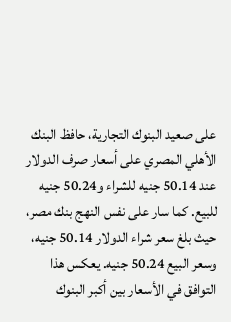على صعيد البنوك التجارية، حافظ البنك الأهلي المصري على أسعار صرف الدولار عند 50.14 جنيه للشراء و50.24 جنيه للبيع. كما سار على نفس النهج بنك مصر، حيث بلغ سعر شراء الدولار 50.14 جنيه، وسعر البيع 50.24 جنيه. يعكس هذا التوافق في الأسعار بين أكبر البنوك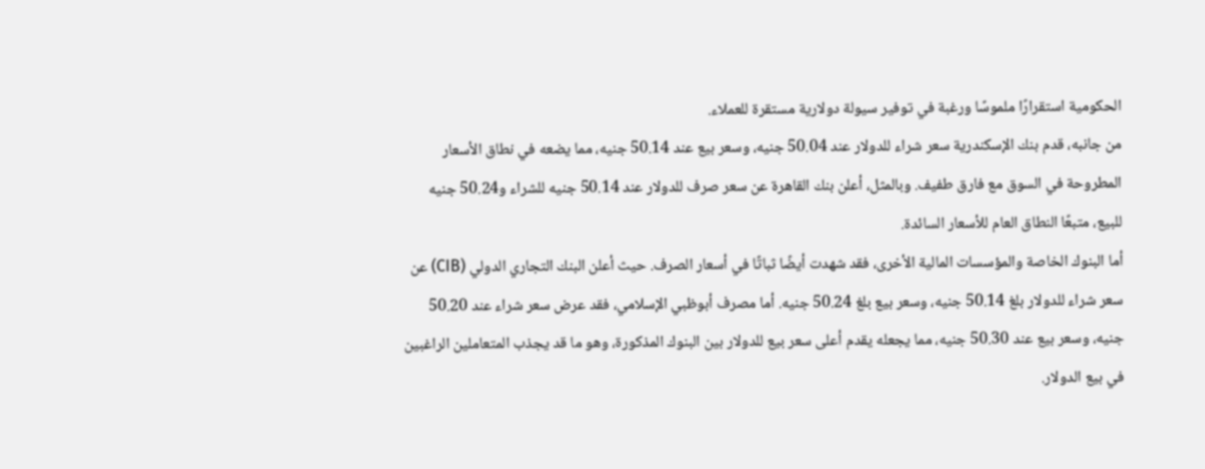الحكومية استقرارًا ملموسًا ورغبة في توفير سيولة دولارية مستقرة للعملاء.
من جانبه، قدم بنك الإسكندرية سعر شراء للدولار عند 50.04 جنيه، وسعر بيع عند 50.14 جنيه، مما يضعه في نطاق الأسعار المطروحة في السوق مع فارق طفيف. وبالمثل، أعلن بنك القاهرة عن سعر صرف للدولار عند 50.14 جنيه للشراء و50.24 جنيه للبيع، متبعًا النطاق العام للأسعار السائدة.
أما البنوك الخاصة والمؤسسات المالية الأخرى، فقد شهدت أيضًا ثباتًا في أسعار الصرف. حيث أعلن البنك التجاري الدولي (CIB) عن سعر شراء للدولار بلغ 50.14 جنيه، وسعر بيع بلغ 50.24 جنيه. أما مصرف أبوظبي الإسلامي، فقد عرض سعر شراء عند 50.20 جنيه، وسعر بيع عند 50.30 جنيه، مما يجعله يقدم أعلى سعر بيع للدولار بين البنوك المذكورة، وهو ما قد يجذب المتعاملين الراغبين في بيع الدولار.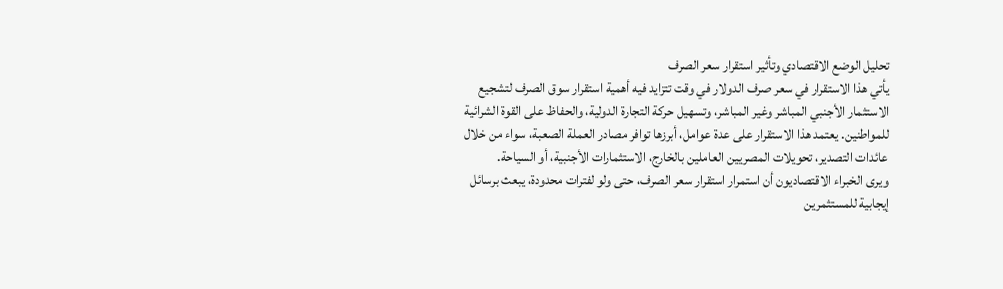تحليل الوضع الاقتصادي وتأثير استقرار سعر الصرف
يأتي هذا الاستقرار في سعر صرف الدولار في وقت تتزايد فيه أهمية استقرار سوق الصرف لتشجيع الاستثمار الأجنبي المباشر وغير المباشر، وتسهيل حركة التجارة الدولية، والحفاظ على القوة الشرائية للمواطنين. يعتمد هذا الاستقرار على عدة عوامل، أبرزها توافر مصادر العملة الصعبة، سواء من خلال عائدات التصدير، تحويلات المصريين العاملين بالخارج، الاستثمارات الأجنبية، أو السياحة.
ويرى الخبراء الاقتصاديون أن استمرار استقرار سعر الصرف، حتى ولو لفترات محدودة، يبعث برسائل إيجابية للمستثمرين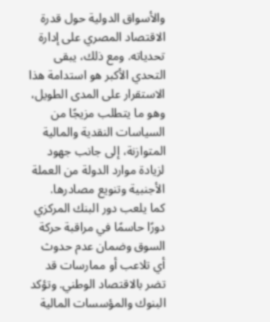والأسواق الدولية حول قدرة الاقتصاد المصري على إدارة تحدياته. ومع ذلك، يبقى التحدي الأكبر هو استدامة هذا الاستقرار على المدى الطويل، وهو ما يتطلب مزيجًا من السياسات النقدية والمالية المتوازنة، إلى جانب جهود لزيادة موارد الدولة من العملة الأجنبية وتنويع مصادرها.
كما يلعب دور البنك المركزي دورًا حاسمًا في مراقبة حركة السوق وضمان عدم حدوث أي تلاعب أو ممارسات قد تضر بالاقتصاد الوطني. وتؤكد البنوك والمؤسسات المالية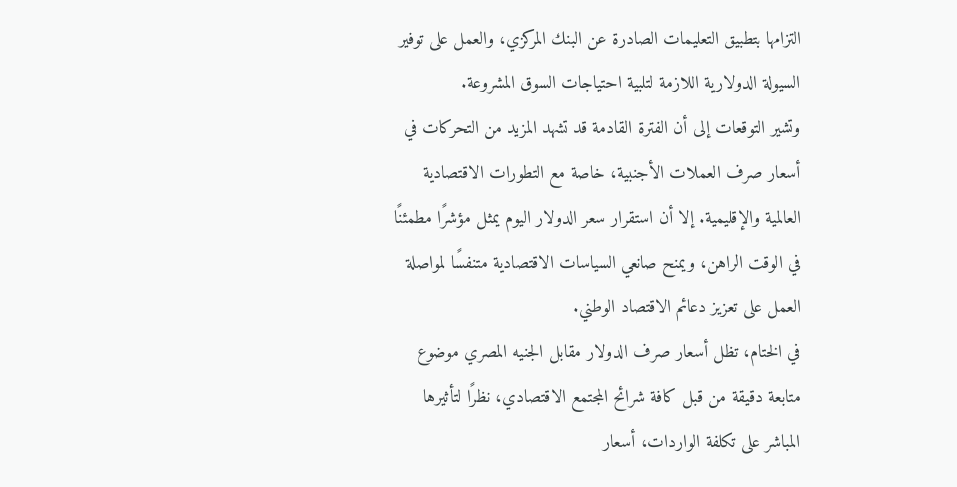التزامها بتطبيق التعليمات الصادرة عن البنك المركزي، والعمل على توفير السيولة الدولارية اللازمة لتلبية احتياجات السوق المشروعة.
وتشير التوقعات إلى أن الفترة القادمة قد تشهد المزيد من التحركات في أسعار صرف العملات الأجنبية، خاصة مع التطورات الاقتصادية العالمية والإقليمية. إلا أن استقرار سعر الدولار اليوم يمثل مؤشرًا مطمئنًا في الوقت الراهن، ويمنح صانعي السياسات الاقتصادية متنفسًا لمواصلة العمل على تعزيز دعائم الاقتصاد الوطني.
في الختام، تظل أسعار صرف الدولار مقابل الجنيه المصري موضوع متابعة دقيقة من قبل كافة شرائح المجتمع الاقتصادي، نظرًا لتأثيرها المباشر على تكلفة الواردات، أسعار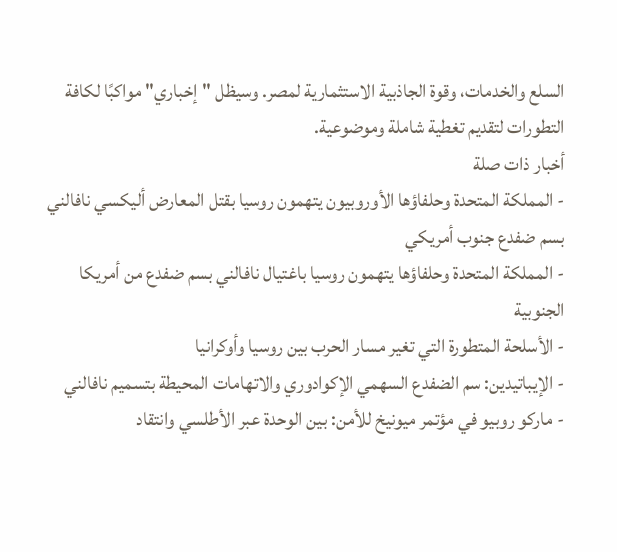السلع والخدمات، وقوة الجاذبية الاستثمارية لمصر. وسيظل "إخباري" مواكبًا لكافة التطورات لتقديم تغطية شاملة وموضوعية.
أخبار ذات صلة
- المملكة المتحدة وحلفاؤها الأوروبيون يتهمون روسيا بقتل المعارض أليكسي نافالني بسم ضفدع جنوب أمريكي
- المملكة المتحدة وحلفاؤها يتهمون روسيا باغتيال نافالني بسم ضفدع من أمريكا الجنوبية
- الأسلحة المتطورة التي تغير مسار الحرب بين روسيا وأوكرانيا
- الإيباتيدين: سم الضفدع السهمي الإكوادوري والاتهامات المحيطة بتسميم نافالني
- ماركو روبيو في مؤتمر ميونيخ للأمن: بين الوحدة عبر الأطلسي وانتقاد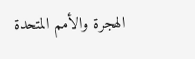الهجرة والأمم المتحدة